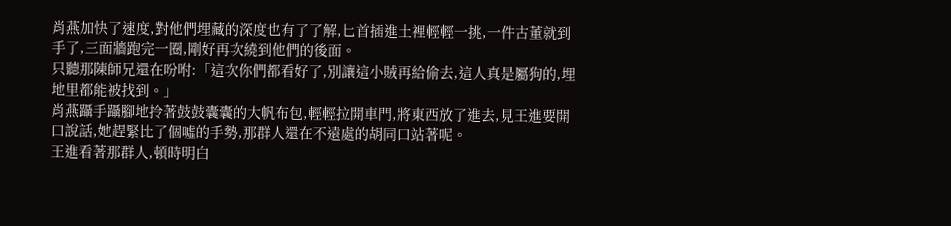肖燕加快了速度,對他們埋藏的深度也有了了解,匕首插進土裡輕輕一挑,一件古董就到手了,三面牆跑完一圈,剛好再次繞到他們的後面。
只聽那陳師兄還在吩咐:「這次你們都看好了,別讓這小賊再給偷去,這人真是屬狗的,埋地里都能被找到。」
肖燕躡手躡腳地拎著鼓鼓囊囊的大帆布包,輕輕拉開車門,將東西放了進去,見王進要開口說話,她趕緊比了個噓的手勢,那群人還在不遠處的胡同口站著呢。
王進看著那群人,頓時明白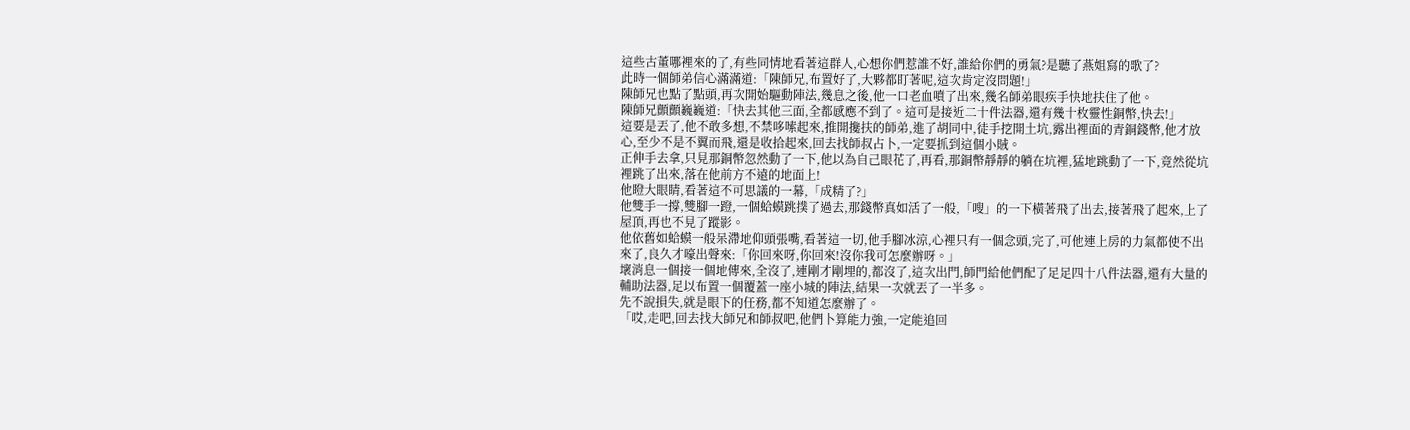這些古董哪裡來的了,有些同情地看著這群人,心想你們惹誰不好,誰給你們的勇氣?是聽了燕姐寫的歌了?
此時一個師弟信心滿滿道:「陳師兄,布置好了,大夥都盯著呢,這次肯定沒問題!」
陳師兄也點了點頭,再次開始驅動陣法,幾息之後,他一口老血噴了出來,幾名師弟眼疾手快地扶住了他。
陳師兄顫顫巍巍道:「快去其他三面,全都感應不到了。這可是接近二十件法器,還有幾十枚靈性銅幣,快去!」
這要是丟了,他不敢多想,不禁哆嗦起來,推開攙扶的師弟,進了胡同中,徒手挖開土坑,露出裡面的青銅錢幣,他才放心,至少不是不翼而飛,還是收拾起來,回去找師叔占卜,一定要抓到這個小賊。
正伸手去拿,只見那銅幣忽然動了一下,他以為自己眼花了,再看,那銅幣靜靜的躺在坑裡,猛地跳動了一下,竟然從坑裡跳了出來,落在他前方不遠的地面上!
他瞪大眼睛,看著這不可思議的一幕,「成精了?」
他雙手一撐,雙腳一蹬,一個蛤蟆跳撲了過去,那錢幣真如活了一般,「嗖」的一下橫著飛了出去,接著飛了起來,上了屋頂,再也不見了蹤影。
他依舊如蛤蟆一般呆滯地仰頭張嘴,看著這一切,他手腳冰涼,心裡只有一個念頭,完了,可他連上房的力氣都使不出來了,良久才嚎出聲來:「你回來呀,你回來!沒你我可怎麼辦呀。」
壞消息一個接一個地傳來,全沒了,連剛才剛埋的,都沒了,這次出門,師門給他們配了足足四十八件法器,還有大量的輔助法器,足以布置一個覆蓋一座小城的陣法,結果一次就丟了一半多。
先不說損失,就是眼下的任務,都不知道怎麼辦了。
「哎,走吧,回去找大師兄和師叔吧,他們卜算能力強,一定能追回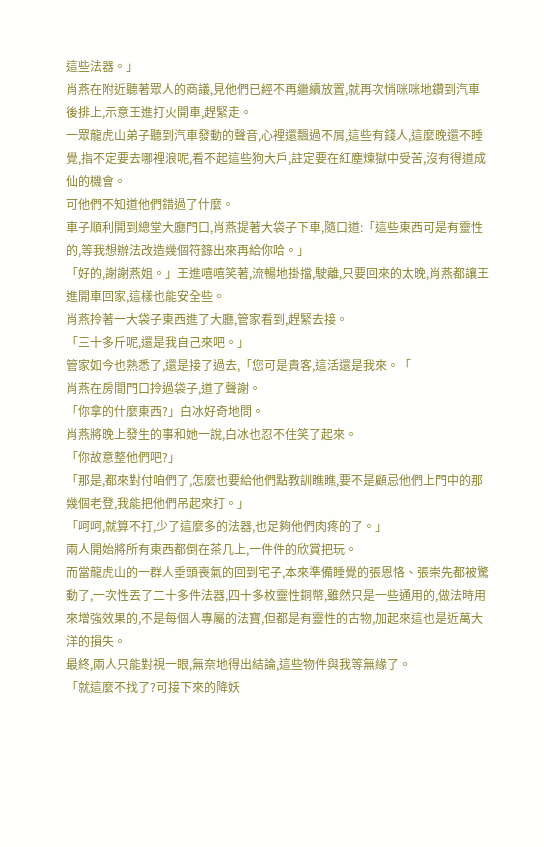這些法器。」
肖燕在附近聽著眾人的商議,見他們已經不再繼續放置,就再次悄咪咪地鑽到汽車後排上,示意王進打火開車,趕緊走。
一眾龍虎山弟子聽到汽車發動的聲音,心裡還飄過不屑,這些有錢人,這麼晚還不睡覺,指不定要去哪裡浪呢,看不起這些狗大戶,註定要在紅塵煉獄中受苦,沒有得道成仙的機會。
可他們不知道他們錯過了什麼。
車子順利開到總堂大廳門口,肖燕提著大袋子下車,隨口道:「這些東西可是有靈性的,等我想辦法改造幾個符籙出來再給你哈。」
「好的,謝謝燕姐。」王進嘻嘻笑著,流暢地掛擋,駛離,只要回來的太晚,肖燕都讓王進開車回家,這樣也能安全些。
肖燕拎著一大袋子東西進了大廳,管家看到,趕緊去接。
「三十多斤呢,還是我自己來吧。」
管家如今也熟悉了,還是接了過去,「您可是貴客,這活還是我來。「
肖燕在房間門口拎過袋子,道了聲謝。
「你拿的什麼東西?」白冰好奇地問。
肖燕將晚上發生的事和她一說,白冰也忍不住笑了起來。
「你故意整他們吧?」
「那是,都來對付咱們了,怎麼也要給他們點教訓瞧瞧,要不是顧忌他們上門中的那幾個老登,我能把他們吊起來打。」
「呵呵,就算不打,少了這麼多的法器,也足夠他們肉疼的了。」
兩人開始將所有東西都倒在茶几上,一件件的欣賞把玩。
而當龍虎山的一群人垂頭喪氣的回到宅子,本來準備睡覺的張恩恪、張崇先都被驚動了,一次性丟了二十多件法器,四十多枚靈性銅幣,雖然只是一些通用的,做法時用來增強效果的,不是每個人專屬的法寶,但都是有靈性的古物,加起來這也是近萬大洋的損失。
最終,兩人只能對視一眼,無奈地得出結論,這些物件與我等無緣了。
「就這麼不找了?可接下來的降妖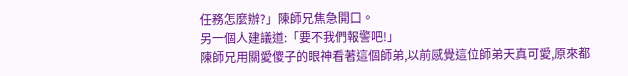任務怎麼辦?」陳師兄焦急開口。
另一個人建議道:「要不我們報警吧!」
陳師兄用關愛傻子的眼神看著這個師弟,以前感覺這位師弟天真可愛,原來都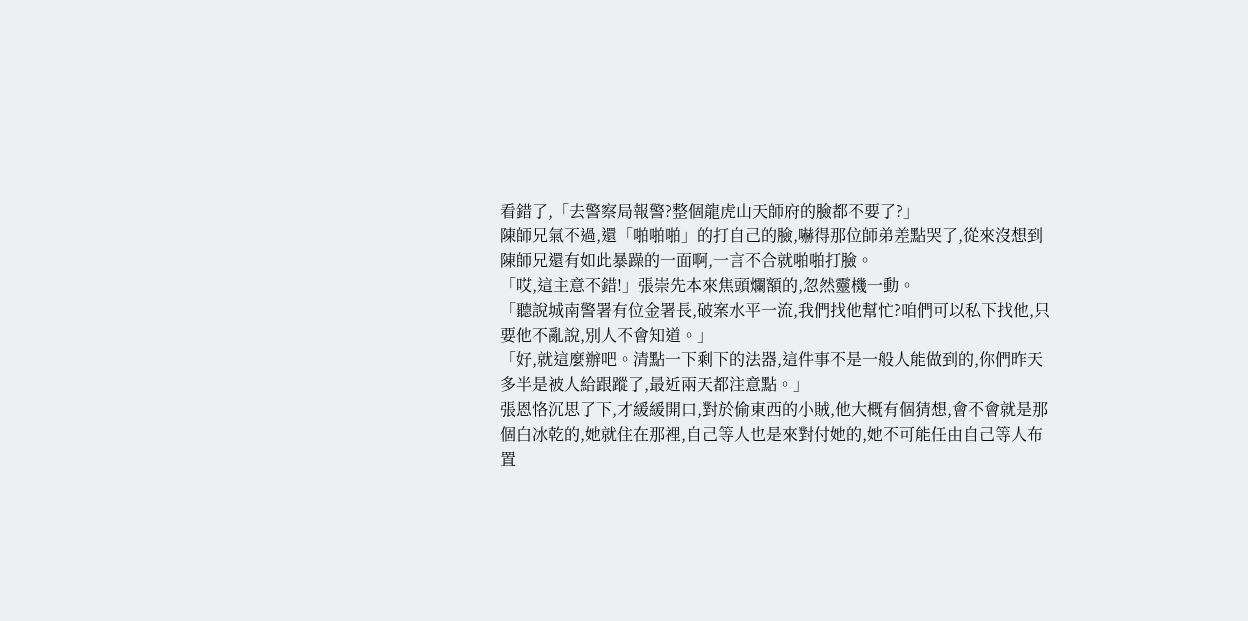看錯了,「去警察局報警?整個龍虎山天師府的臉都不要了?」
陳師兄氣不過,還「啪啪啪」的打自己的臉,嚇得那位師弟差點哭了,從來沒想到陳師兄還有如此暴躁的一面啊,一言不合就啪啪打臉。
「哎,這主意不錯!」張崇先本來焦頭爛額的,忽然靈機一動。
「聽說城南警署有位金署長,破案水平一流,我們找他幫忙?咱們可以私下找他,只要他不亂說,別人不會知道。」
「好,就這麼辦吧。清點一下剩下的法器,這件事不是一般人能做到的,你們昨天多半是被人給跟蹤了,最近兩天都注意點。」
張恩恪沉思了下,才緩緩開口,對於偷東西的小賊,他大概有個猜想,會不會就是那個白冰乾的,她就住在那裡,自己等人也是來對付她的,她不可能任由自己等人布置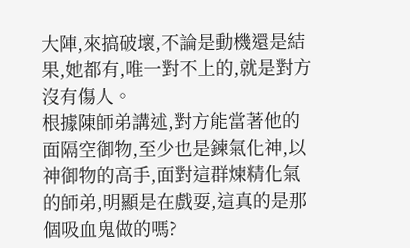大陣,來搞破壞,不論是動機還是結果,她都有,唯一對不上的,就是對方沒有傷人。
根據陳師弟講述,對方能當著他的面隔空御物,至少也是鍊氣化神,以神御物的高手,面對這群煉精化氣的師弟,明顯是在戲耍,這真的是那個吸血鬼做的嗎?